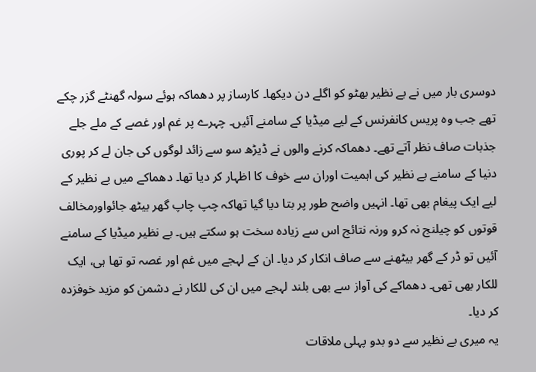دوسری بار میں نے بے نظیر بھٹو کو اگلے دن دیکھا۔ کارساز پر دھماکہ ہوئے سولہ گھنٹے گزر چکے تھے جب وہ پریس کانفرنس کے لیے میڈیا کے سامنے آئیں۔ چہرے پر غم اور غصے کے ملے جلے جذبات صاف نظر آتے تھے۔ دھماکہ کرنے والوں نے ڈیڑھ سو سے زائد لوگوں کی جان لے کر پوری دنیا کے سامنے بے نظیر کی اہمیت اوران سے خوف کا اظہار کر دیا تھا۔ دھماکے میں بے نظیر کے لیے ایک پیغام بھی تھا۔ انہیں واضح طور پر بتا دیا گیا تھاکہ چپ چاپ گھر بیٹھ جائواورمخالف قوتوں کو چیلنج نہ کرو ورنہ نتائج اس سے زیادہ سخت ہو سکتے ہیں۔ بے نظیر میڈیا کے سامنے آئیں تو ڈر کے گھر بیٹھنے سے صاف انکار کر دیا۔ ان کے لہجے میں غم اور غصہ تو تھا ہی، ایک للکار بھی تھی۔ دھماکے کی آواز سے بھی بلند لہجے میں ان کی للکار نے دشمن کو مزید خوفزدہ کر دیا۔
یہ میری بے نظیر سے دو بدو پہلی ملاقات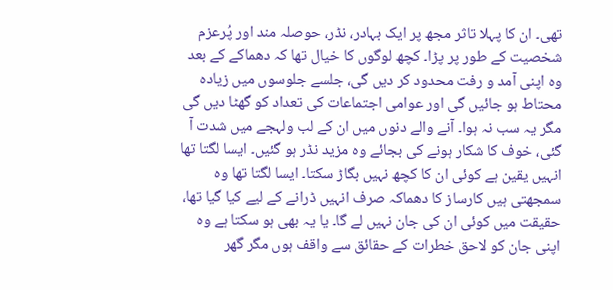تھی۔ ان کا پہلا تاثر مجھ پر ایک بہادر، نڈر، حوصلہ مند اور پُرعزم شخصیت کے طور پر پڑا۔ کچھ لوگوں کا خیال تھا کہ دھماکے کے بعد وہ اپنی آمد و رفت محدود کر دیں گی، جلسے جلوسوں میں زیادہ محتاط ہو جائیں گی اور عوامی اجتماعات کی تعداد کو گھٹا دیں گی مگر یہ سب نہ ہوا۔ آنے والے دنوں میں ان کے لب ولہجے میں شدت آ گئی، خوف کا شکار ہونے کی بجائے وہ مزید نڈر ہو گئیں۔ ایسا لگتا تھا انہیں یقین ہے کوئی ان کا کچھ نہیں بگاڑ سکتا۔ ایسا لگتا تھا وہ سمجھتی ہیں کارساز کا دھماکہ صرف انہیں ڈرانے کے لیے کیا گیا تھا، حقیقت میں کوئی ان کی جان نہیں لے گا۔ یا یہ بھی ہو سکتا ہے وہ اپنی جان کو لاحق خطرات کے حقائق سے واقف ہوں مگر گھر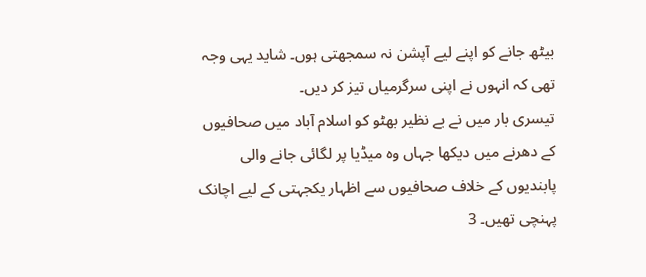بیٹھ جانے کو اپنے لیے آپشن نہ سمجھتی ہوں۔ شاید یہی وجہ تھی کہ انہوں نے اپنی سرگرمیاں تیز کر دیں۔
تیسری بار میں نے بے نظیر بھٹو کو اسلام آباد میں صحافیوں کے دھرنے میں دیکھا جہاں وہ میڈیا پر لگائی جانے والی پابندیوں کے خلاف صحافیوں سے اظہار یکجہتی کے لیے اچانک پہنچی تھیں۔ 3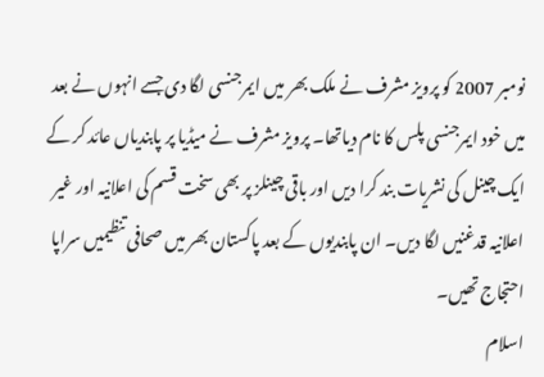نومبر 2007 کو پرویز مشرف نے ملک بھر میں ایمرجنسی لگا دی جسے انہوں نے بعد میں خود ایمرجنسی پلس کا نام دیاتھا۔ پرویز مشرف نے میڈیا پر پابندیاں عائد کر کے ایک چینل کی نشریات بند کرا دیں اور باقی چینلز پر بھی سخت قسم کی اعلانیہ اور غیر اعلانیہ قدغنیں لگا دیں۔ ان پابندیوں کے بعد پاکستان بھر میں صحافی تنظیمیں سراپا احتجاج تھیں۔
اسلام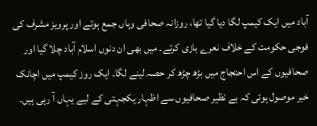آباد میں ایک کیمپ لگا دیا گیا تھا، روزانہ صحافی وہاں جمع ہوتے اور پرویز مشرف کی فوجی حکومت کے خلاف نعرے بازی کرتے۔ میں بھی ان دنوں اسلام آباد چلا گیا اور صحافیوں کے اس احتجاج میں بڑھ چڑھ کر حصہ لینے لگا۔ ایک روز کیمپ میں اچانک خبر موصول ہوئی کہ بے نظیر صحافیوں سے اظہار یکجہتی کے لیے یہاں آ رہی ہیں۔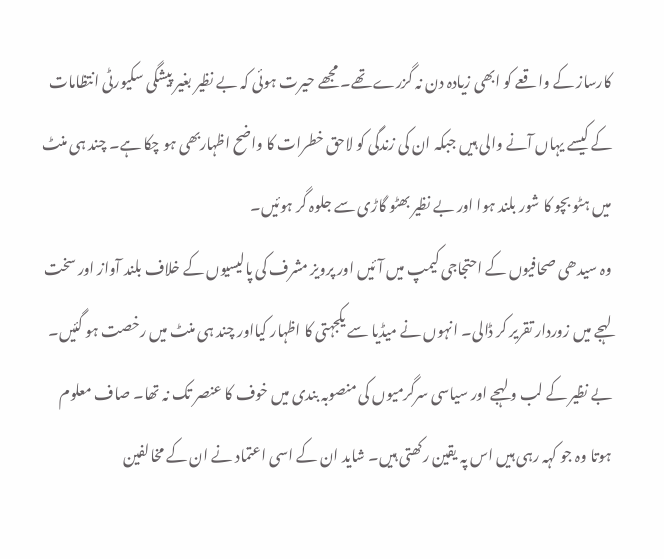کارساز کے واقعے کو ابھی زیادہ دن نہ گزرے تھے۔ مجھے حیرت ہوئی کہ بے نظیر بغیر پیشگی سکیورٹی انتظامات کے کیسے یہاں آنے والی ہیں جبکہ ان کی زندگی کو لاحق خطرات کا واضح اظہاربھی ہو چکا ہے۔ چند ہی منٹ میں ہٹو بچو کا شور بلند ہوا اور بے نظیر بھٹو گاڑی سے جلوہ گر ہوئیں۔
وہ سیدھی صحافیوں کے احتجاجی کیمپ میں آئیں اور پرویز مشرف کی پالیسیوں کے خلاف بلند آواز اور سخت لہجے میں زوردار تقریر کر ڈالی۔ انہوں نے میڈیا سے یکجہتی کا اظہار کیااور چند ہی منٹ میں رخصت ہو گئیں۔ بے نظیر کے لب و لہجے اور سیاسی سرگرمیوں کی منصوبہ بندی میں خوف کا عنصر تک نہ تھا۔ صاف معلوم ہوتا وہ جو کہہ رہی ہیں اس پہ یقین رکھتی ہیں۔ شاید ان کے اسی اعتماد نے ان کے مخالفین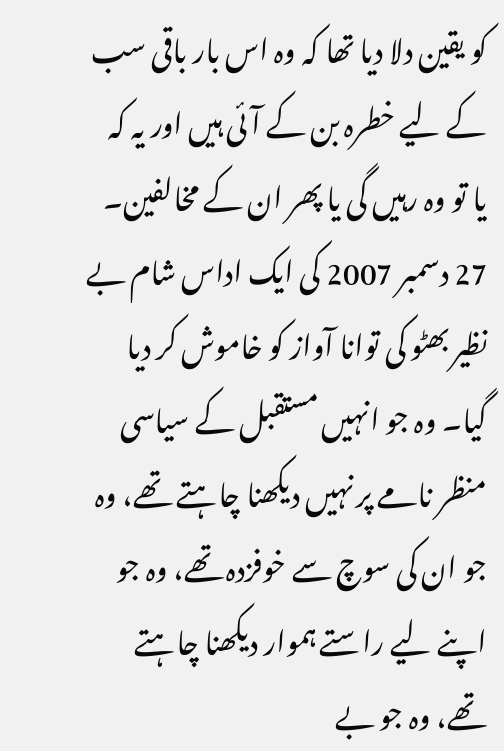کو یقین دلا دیا تھا کہ وہ اس بار باقی سب کے لیے خطرہ بن کے آئی ہیں اور یہ کہ یا تو وہ رہیں گی یا پھر ان کے مخالفین۔
27 دسمبر 2007 کی ایک اداس شام بے نظیر بھٹو کی توانا آواز کو خاموش کر دیا گیا۔ وہ جو انہیں مستقبل کے سیاسی منظر نامے پر نہیں دیکھنا چاہتے تھے، وہ جو ان کی سوچ سے خوفزدہ تھے، وہ جو اپنے لیے راستے ہموار دیکھنا چاہتے تھے، وہ جو بے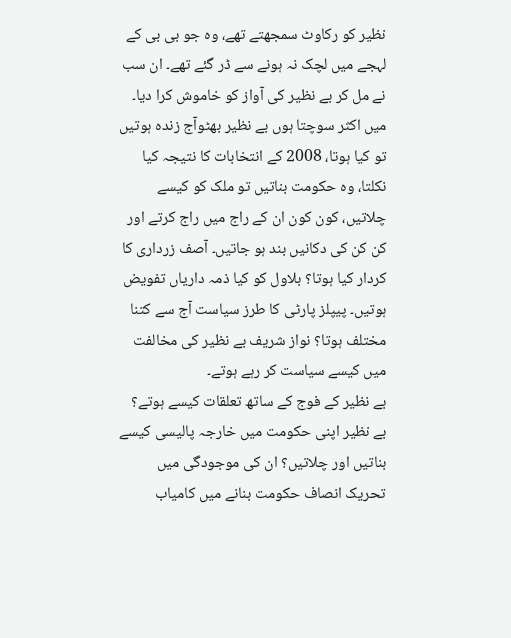نظیر کو رکاوٹ سمجھتے تھے، وہ جو بی بی کے لہجے میں لچک نہ ہونے سے ڈر گئے تھے۔ ان سب نے مل کر بے نظیر کی آواز کو خاموش کرا دیا۔
میں اکثر سوچتا ہوں بے نظیر بھٹوآج زندہ ہوتیں تو کیا ہوتا، 2008 کے انتخابات کا نتیجہ کیا نکلتا، وہ حکومت بناتیں تو ملک کو کیسے چلاتیں، کون کون ان کے راج میں راج کرتے اور کن کن کی دکانیں بند ہو جاتیں۔ آصف زرداری کا کردار کیا ہوتا؟ بلاول کو کیا ذمہ داریاں تفویض ہوتیں۔ پیپلز پارٹی کا طرز سیاست آج سے کتنا مختلف ہوتا؟ نواز شریف بے نظیر کی مخالفت میں کیسے سیاست کر رہے ہوتے۔
بے نظیر کے فوج کے ساتھ تعلقات کیسے ہوتے؟ بے نظیر اپنی حکومت میں خارجہ پالیسی کیسے بناتیں اور چلاتیں؟ ان کی موجودگی میں تحریک انصاف حکومت بنانے میں کامیاب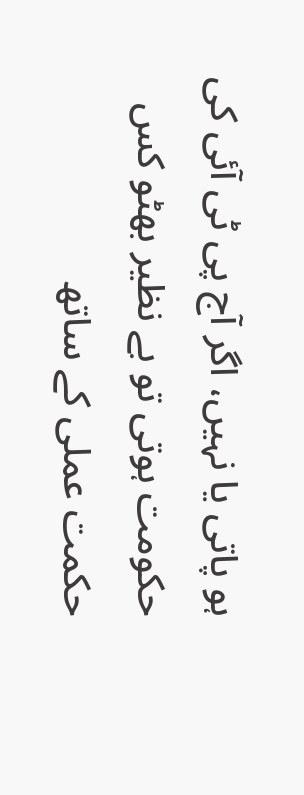ہو پاتی یا نہیں، اگر آج پی ٹی آئی کی حکومت ہوتی تو بے نظیر بھٹو کس حکمت عملی کے ساتھ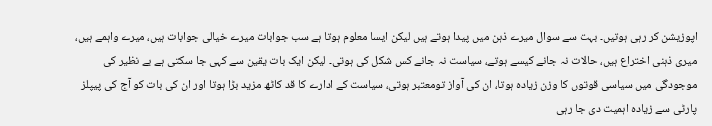اپوزیشن کر رہی ہوتیں۔ بہت سے سوال میرے ذہن میں پیدا ہوتے ہیں لیکن ایسا معلوم ہوتا ہے سب جوابات میرے خیالی جوابات ہیں، میرے واہمے ہیں، میری ذہنی اختراع ہیں، حالات نہ جانے کیسے ہوتے، سیاست نہ جانے کس شکل کی ہوتی۔ لیکن ایک بات یقین سے کہی جا سکتی ہے بے نظیر کی موجودگی میں سیاسی قوتوں کا وزن زیادہ ہوتا، ان کی آواز تومعتبر ہوتی، سیاست کے ادارے کا قد کاٹھ مزید بڑا ہوتا اور ان کی بات کو آج کی پیپلز پارٹی سے زیادہ اہمیت دی جا رہی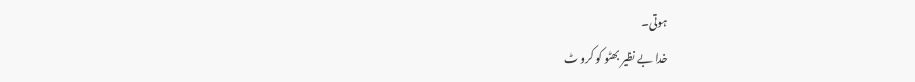ہوتی۔
خدا بے نظیر بھٹو کو کرو ٹ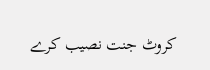کروٹ جنت نصیب کرے